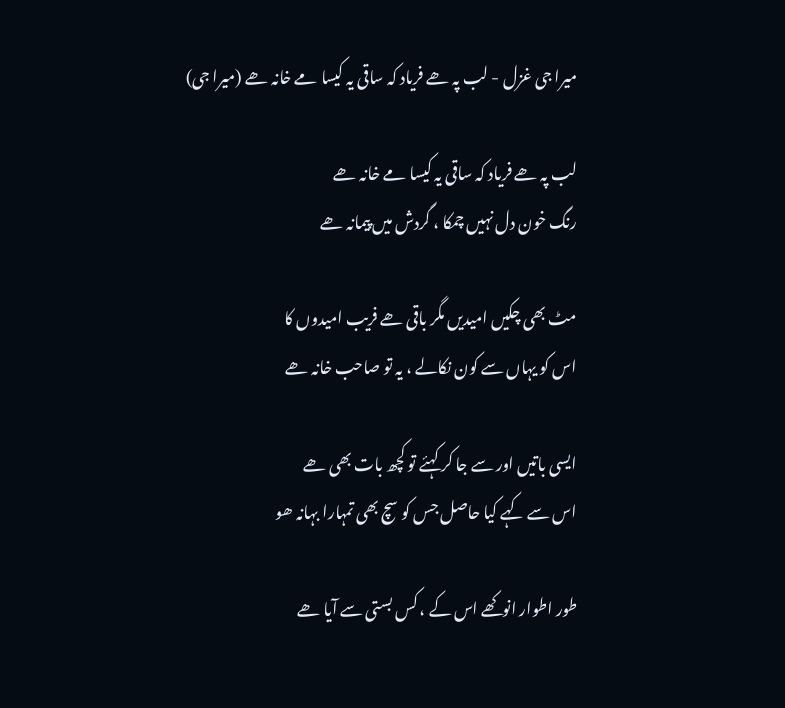میرا جی غزل - لب پہ ھے فریاد کہ ساقی یہ کیسا مے خانہ ھے (میرا جی)

لب پہ ھے فریاد کہ ساقی یہ کیسا مے خانہ ھے
رنگ خون دل نہیں چمکا ، گردش میں پیمانہ ھے

مٹ بھی چکیں امیدیں مگر باقی ھے فریب امیدوں کا
اس کو یہاں سے کون نکالے ، یہ تو صاحب خانہ ھے

ایسی باتیں اور سے جا کر کہئے تو کچھ بات بھی ھے
اس سے کہے کیا حاصل جس کو سچ بھی تمہارا بہانہ ھو

طور اطوار انوکھے اس کے ، کس بستی سے آیا ھے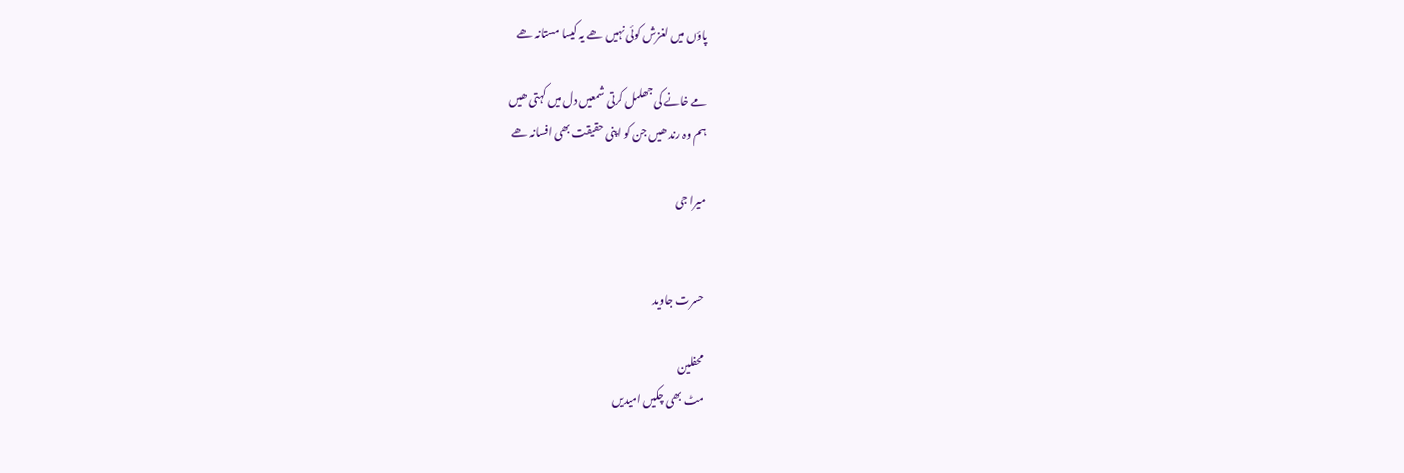پاؤں میں لغزش کوئی نہیں ھے یہ کیسا مستانہ ھے

مے خانے کی جھلمل کرتی شمعیں دل میں کہتی ھیں
ہم وہ رند ھیں جن کو اپنی حقیقت بھی افسانہ ھے

میرا جی


حسرت جاوید

محفلین
مٹ بھی چکیں امیدیں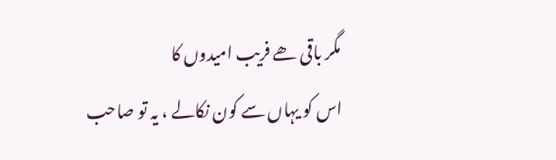مگر باقی ھے فریب امیدوں کا
اس کو یہاں سے کون نکالے ، یہ تو صاحب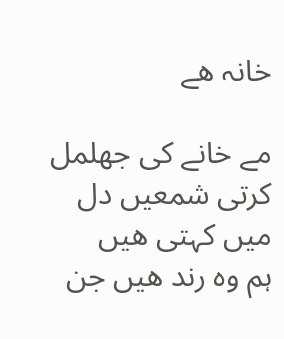خانہ ھے

مے خانے کی جھلمل کرتی شمعیں دل میں کہتی ھیں
ہم وہ رند ھیں جن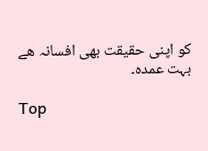کو اپنی حقیقت بھی افسانہ ھے
بہت عمدہ۔

Top